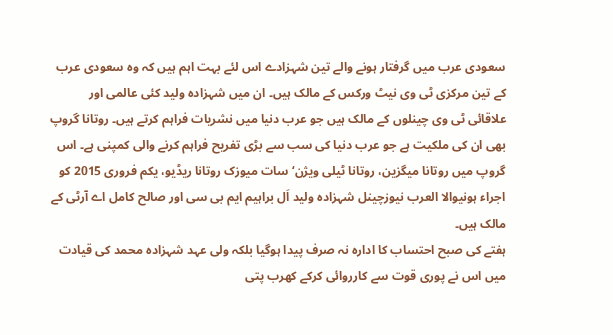سعودی عرب میں گرفتار ہونے والے تین شہزادے اس لئے بہت اہم ہیں کہ وہ سعودی عرب کے تین مرکزی ٹی وی نیٹ ورکس کے مالک ہیں۔ ان میں شہزادہ ولید کئی عالمی اور علاقائی ٹی وی چینلوں کے مالک ہیں جو عرب دنیا میں نشریات فراہم کرتے ہیں۔ روتانا گروپ بھی ان کی ملکیت ہے جو عرب دنیا کی سب سے بڑی تفریح فراہم کرنے والی کمپنی ہے۔ اس گروپ میں روتانا میگزین، روتانا ٹیلی ویژن‘ سات میوزک روتانا ریڈیو، یکم فروری 2015 کو اجراء ہونیوالا العرب نیوزچینل شہزادہ ولید اَل براہیم ایم بی سی اور صالح کامل اے آرٹی کے مالک ہیں۔
ہفتے کی صبح احتساب کا ادارہ نہ صرف پیدا ہوگیا بلکہ ولی عہد شہزادہ محمد کی قیادت میں اس نے پوری قوت سے کارروائی کرکے کھرب پتی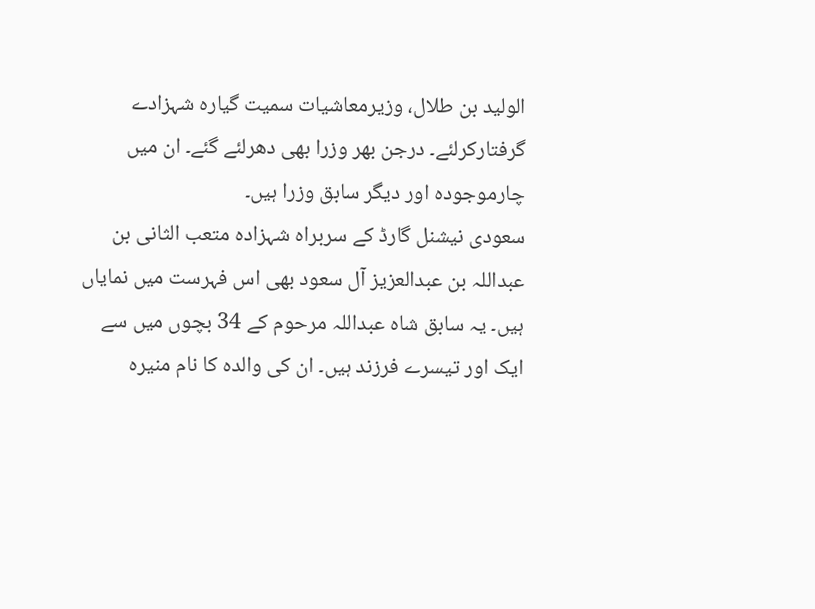الولید بن طلال، وزیرمعاشیات سمیت گیارہ شہزادے گرفتارکرلئے۔ درجن بھر وزرا بھی دھرلئے گئے۔ ان میں چارموجودہ اور دیگر سابق وزرا ہیں۔
سعودی نیشنل گارڈ کے سربراہ شہزادہ متعب الثانی بن عبداللہ بن عبدالعزیز آل سعود بھی اس فہرست میں نمایاں ہیں۔ یہ سابق شاہ عبداللہ مرحوم کے 34 بچوں میں سے ایک اور تیسرے فرزند ہیں۔ ان کی والدہ کا نام منیرہ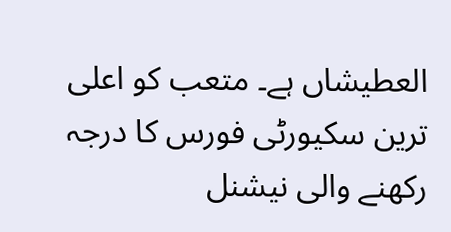العطیشاں ہے۔ متعب کو اعلی ترین سکیورٹی فورس کا درجہ رکھنے والی نیشنل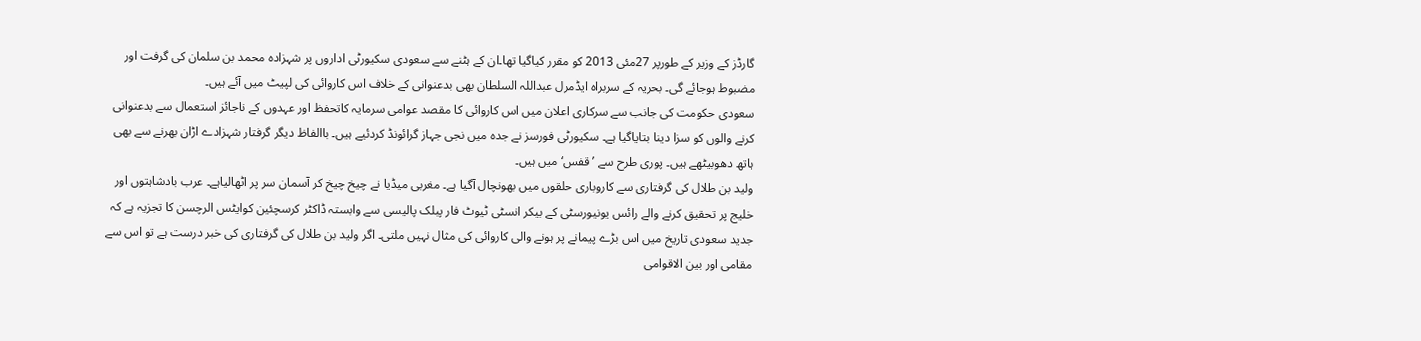گارڈز کے وزیر کے طورپر 27مئی 2013 کو مقرر کیاگیا تھا۔ان کے ہٹنے سے سعودی سکیورٹی اداروں پر شہزادہ محمد بن سلمان کی گرفت اور مضبوط ہوجائے گی۔ بحریہ کے سربراہ ایڈمرل عبداللہ السلطان بھی بدعنوانی کے خلاف اس کاروائی کی لپیٹ میں آئے ہیں۔
سعودی حکومت کی جانب سے سرکاری اعلان میں اس کاروائی کا مقصد عوامی سرمایہ کاتحفظ اور عہدوں کے ناجائز استعمال سے بدعنوانی کرنے والوں کو سزا دینا بتایاگیا ہے۔ سکیورٹی فورسز نے جدہ میں نجی جہاز گرائونڈ کردئیے ہیں۔ باالفاظ دیگر گرفتار شہزادے اڑان بھرنے سے بھی ہاتھ دھوبیٹھے ہیں۔ پوری طرح سے ’قفس‘ میں ہیں۔
ولید بن طلال کی گرفتاری سے کاروباری حلقوں میں بھونچال آگیا ہے۔ مغربی میڈیا نے چیخ چیخ کر آسمان سر پر اٹھالیاہے۔ عرب بادشاہتوں اور خلیج پر تحقیق کرنے والے رائس یونیورسٹی کے بیکر انسٹی ٹیوٹ فار پبلک پالیسی سے وابستہ ڈاکٹر کرسچئین کوایٹس الرچسن کا تجزیہ ہے کہ جدید سعودی تاریخ میں اس بڑے پیمانے پر ہونے والی کاروائی کی مثال نہیں ملتی۔ اگر ولید بن طلال کی گرفتاری کی خبر درست ہے تو اس سے مقامی اور بین الاقوامی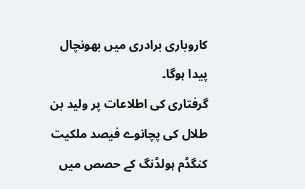کاروباری برادری میں بھونچال پیدا ہوگا۔
گرفتاری کی اطلاعات پر ولید بن طلال کی پچانوے فیصد ملکیت کنگڈم ہولڈنگ کے حصص میں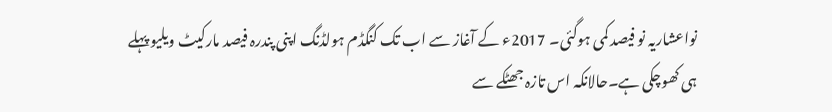نواعشاریہ نو فیصد کمی ہوگئی۔ 2017ء کے آغاز سے اب تک کنگڈم ہولڈنگ اپنی پندرہ فیصد مارکیٹ ویلیو پہلے ہی کھوچکی ہے۔حالانکہ اس تازہ جھٹکے سے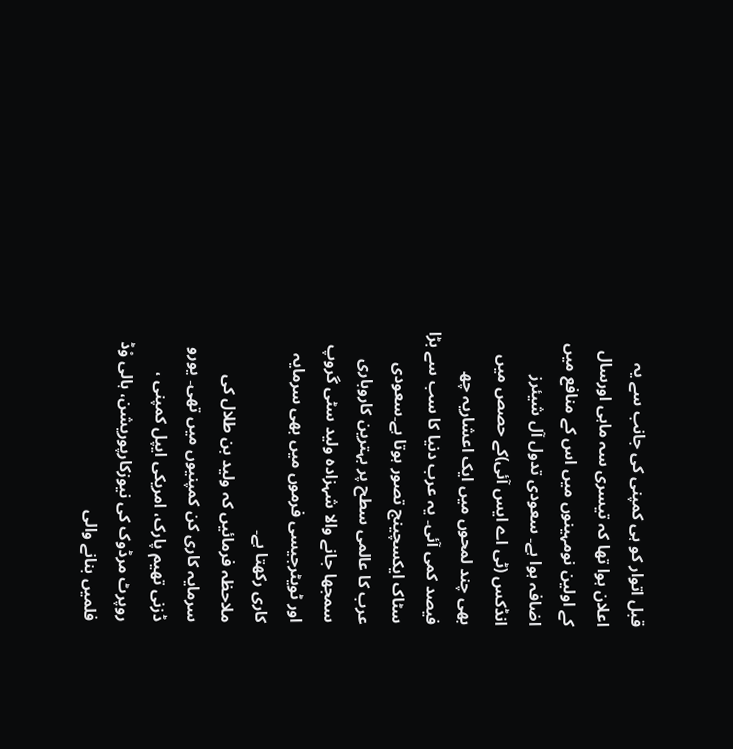قبل اتوار کو ہی کمپنی کی جانب سے یہ اعلان ہوا تھا کہ تیسری سہ ماہی اورسال کے اولین نومہینوں میں اس کے منافع میں اضافہ ہوا ہے۔ سعودی تدول آل شیئرز انڈکس (ٹی اے ایس آئی)کے حصص میں بھی چند لمحوں میں ایک اعشاریہ چھ فیصد کمی آئی۔ یہ عرب دنیا کا سب سے بڑا سٹاک ایکسچینج تصور ہوتا ہے۔سعودی عرب کا عالمی سطح پر بہترین کاروباری سمجھا جانے والا شہزادہ ولید سٹی گروپ اور ٹویٹرجیسی فرموں میں بھی سرمایہ کاری رکھتا ہے۔
ملاحظہ فرمائیں کہ ولید بن طلال کی سرمایہ کاری کن کمپنیوں میں تھی۔ یورو ڈزنی تھیم پارک، امریکی ایپل کمپنی ، روپرٹ مرڈوک کی نیوزکارپوریشن، ہالی وْڈ فلمیں بنانے والی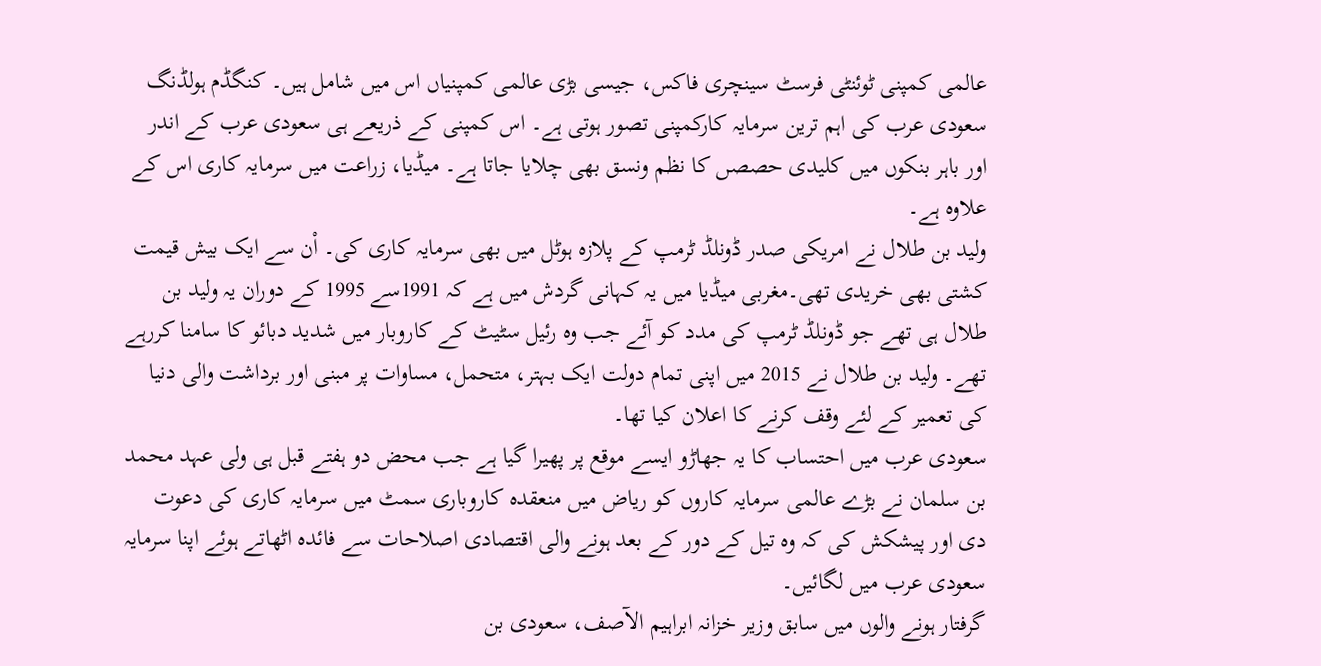عالمی کمپنی ٹوئنٹی فرسٹ سینچری فاکس، جیسی بڑی عالمی کمپنیاں اس میں شامل ہیں۔ کنگڈم ہولڈنگ سعودی عرب کی اہم ترین سرمایہ کارکمپنی تصور ہوتی ہے۔ اس کمپنی کے ذریعے ہی سعودی عرب کے اندر اور باہر بنکوں میں کلیدی حصصں کا نظم ونسق بھی چلایا جاتا ہے۔ میڈیا، زراعت میں سرمایہ کاری اس کے علاوہ ہے۔
ولید بن طلال نے امریکی صدر ڈونلڈ ٹرمپ کے پلازہ ہوٹل میں بھی سرمایہ کاری کی۔ اْن سے ایک بیش قیمت کشتی بھی خریدی تھی۔مغربی میڈیا میں یہ کہانی گردش میں ہے کہ 1991سے 1995 کے دوران یہ ولید بن طلال ہی تھے جو ڈونلڈ ٹرمپ کی مدد کو آئے جب وہ رئیل سٹیٹ کے کاروبار میں شدید دبائو کا سامنا کررہے تھے۔ ولید بن طلال نے 2015 میں اپنی تمام دولت ایک بہتر، متحمل، مساوات پر مبنی اور برداشت والی دنیا کی تعمیر کے لئے وقف کرنے کا اعلان کیا تھا۔
سعودی عرب میں احتساب کا یہ جھاڑو ایسے موقع پر پھیرا گیا ہے جب محض دو ہفتے قبل ہی ولی عہد محمد بن سلمان نے بڑے عالمی سرمایہ کاروں کو ریاض میں منعقدہ کاروباری سمٹ میں سرمایہ کاری کی دعوت دی اور پیشکش کی کہ وہ تیل کے دور کے بعد ہونے والی اقتصادی اصلاحات سے فائدہ اٹھاتے ہوئے اپنا سرمایہ سعودی عرب میں لگائیں۔
گرفتار ہونے والوں میں سابق وزیر خزانہ ابراہیم الآصف، سعودی بن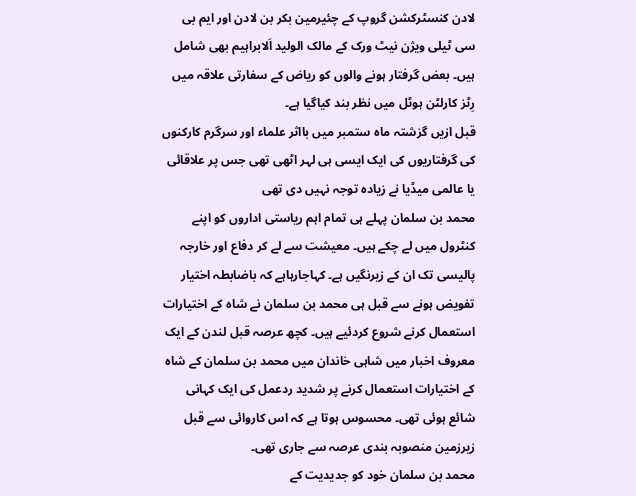لادن کنسٹرکشن گروپ کے چئیرمین بکر بن لادن اور ایم بی سی ٹیلی ویژن نیٹ ورک کے مالک الولید اَلابراہیم بھی شامل ہیں۔ بعض گرفتار ہونے والوں کو ریاض کے سفارتی علاقہ میں رِٹز کارلٹن ہوٹل میں نظر بند کیاگیا ہے۔
قبل ازیں گزشتہ ماہ ستمبر میں بااثر علماء اور سرگرم کارکنوں کی گرفتاریوں کی ایک ایسی ہی لہر اٹھی تھی جس پر علاقائی یا عالمی میڈیا نے زیادہ توجہ نہیں دی تھی
محمد بن سلمان پہلے ہی تمام اہم ریاستی اداروں کو اپنے کنٹرول میں لے چکے ہیں۔ معیشت سے لے کر دفاع اور خارجہ پالیسی تک ان کے زیرنگیں ہے۔ کہاجارہاہے کہ باضابطہ اختیار تفویض ہونے سے قبل ہی محمد بن سلمان نے شاہ کے اختیارات استعمال کرنے شروع کردئیے ہیں۔ کچھ عرصہ قبل لندن کے ایک معروف اخبار میں شاہی خاندان میں محمد بن سلمان کے شاہ کے اختیارات استعمال کرنے پر شدید ردعمل کی ایک کہانی شائع ہوئی تھی۔ محسوس ہوتا ہے کہ اس کاروائی سے قبل زیرزمین منصوبہ بندی عرصہ سے جاری تھی۔
محمد بن سلمان خود کو جدیدیت کے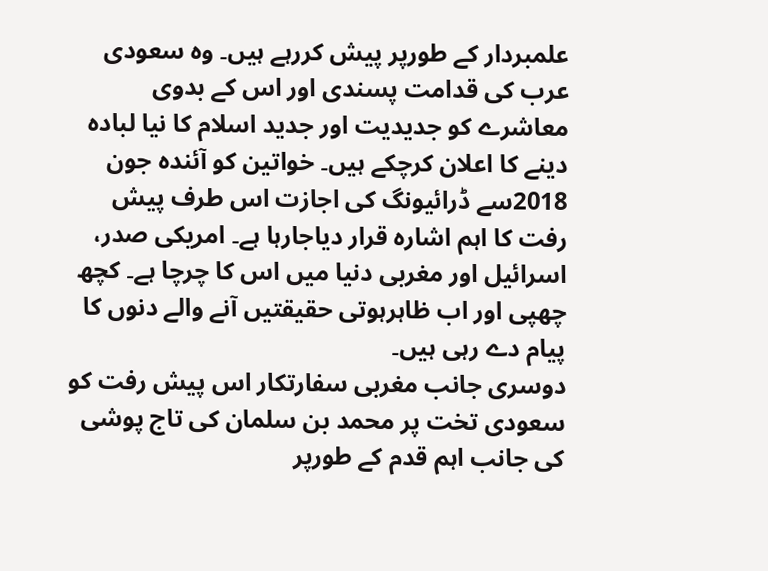علمبردار کے طورپر پیش کررہے ہیں۔ وہ سعودی عرب کی قدامت پسندی اور اس کے بدوی معاشرے کو جدیدیت اور جدید اسلام کا نیا لبادہ دینے کا اعلان کرچکے ہیں۔ خواتین کو آئندہ جون 2018سے ڈرائیونگ کی اجازت اس طرف پیش رفت کا اہم اشارہ قرار دیاجارہا ہے۔ امریکی صدر، اسرائیل اور مغربی دنیا میں اس کا چرچا ہے۔ کچھ چھپی اور اب ظاہرہوتی حقیقتیں آنے والے دنوں کا پیام دے رہی ہیں۔
دوسری جانب مغربی سفارتکار اس پیش رفت کو سعودی تخت پر محمد بن سلمان کی تاج پوشی کی جانب اہم قدم کے طورپر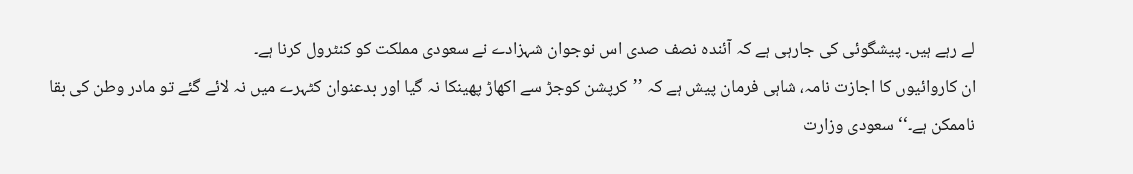لے رہے ہیں۔ پیشگوئی کی جارہی ہے کہ آئندہ نصف صدی اس نوجوان شہزادے نے سعودی مملکت کو کنٹرول کرنا ہے۔
ان کاروائیوں کا اجازت نامہ، شاہی فرمان پیش ہے کہ ’’کرپشن کوجڑ سے اکھاڑ پھینکا نہ گیا اور بدعنوان کٹہرے میں نہ لائے گئے تو مادر وطن کی بقا ناممکن ہے۔‘‘ سعودی وزارت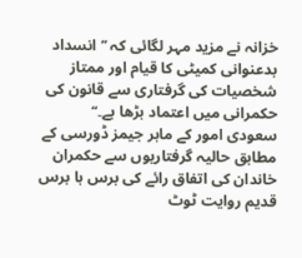خزانہ نے مزید مہر لگائی کہ ’’انسداد بدعنوانی کمیٹی کا قیام اور ممتاز شخصیات کی گرفتاری سے قانون کی حکمرانی میں اعتماد بڑھا ہے۔‘‘
سعودی امور کے ماہر جیمز ڈورسی کے مطابق حالیہ گرفتاریوں سے حکمران خاندان کی اتفاق رائے کی برس ہا برس قدیم روایت ٹوٹ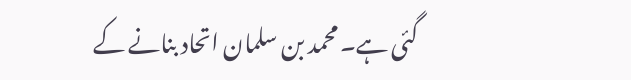گئی ہے۔ محمد بن سلمان اتحاد بنانے کے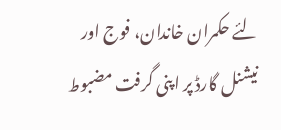لئے حکمران خاندان، فوج اور نیشنل گارڈ پر اپنی گرفت مضبوط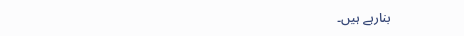بنارہے ہیں۔